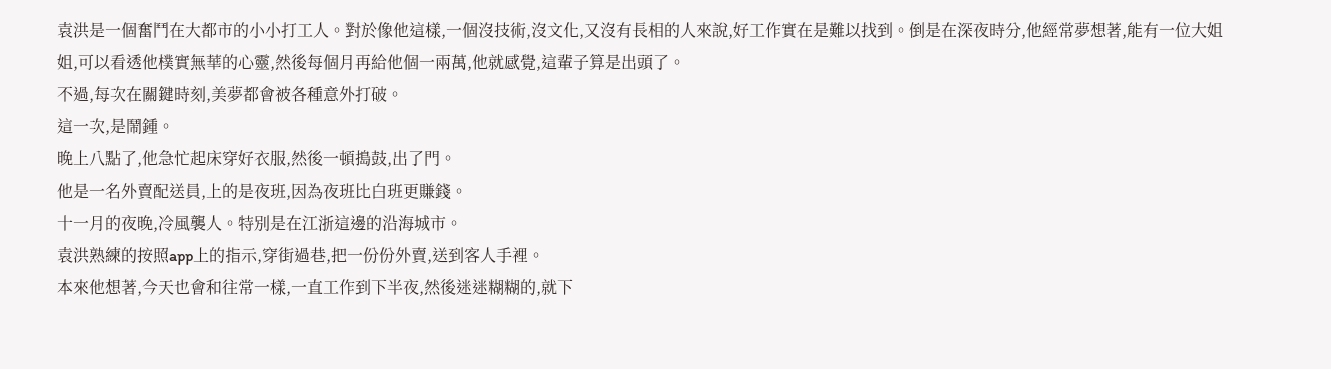袁洪是一個奮鬥在大都市的小小打工人。對於像他這樣,一個沒技術,沒文化,又沒有長相的人來說,好工作實在是難以找到。倒是在深夜時分,他經常夢想著,能有一位大姐姐,可以看透他樸實無華的心靈,然後每個月再給他個一兩萬,他就感覺,這輩子算是出頭了。
不過,每次在關鍵時刻,美夢都會被各種意外打破。
這一次,是鬧鍾。
晚上八點了,他急忙起床穿好衣服,然後一頓搗鼓,出了門。
他是一名外賣配送員,上的是夜班,因為夜班比白班更賺錢。
十一月的夜晚,冷風襲人。特別是在江浙這邊的沿海城市。
袁洪熟練的按照app上的指示,穿街過巷,把一份份外賣,送到客人手裡。
本來他想著,今天也會和往常一樣,一直工作到下半夜,然後迷迷糊糊的,就下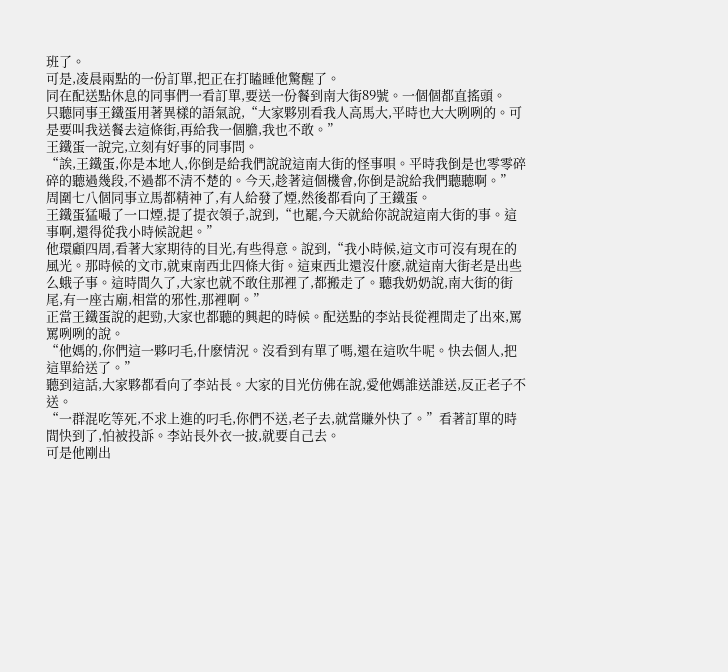班了。
可是,凌晨兩點的一份訂單,把正在打瞌睡他驚醒了。
同在配送點休息的同事們一看訂單,要送一份餐到南大街89號。一個個都直搖頭。
只聽同事王鐵蛋用著異樣的語氣說,“大家夥別看我人高馬大,平時也大大咧咧的。可是要叫我送餐去這條街,再給我一個膽,我也不敢。”
王鐵蛋一說完,立刻有好事的同事問。
“誒,王鐵蛋,你是本地人,你倒是給我們說說這南大街的怪事唄。平時我倒是也零零碎碎的聽過幾段,不過都不清不楚的。今天,趁著這個機會,你倒是說給我們聽聽啊。”
周圍七八個同事立馬都精神了,有人給發了煙,然後都看向了王鐵蛋。
王鐵蛋猛嘬了一口煙,提了提衣領子,說到,“也罷,今天就給你說說這南大街的事。這事啊,還得從我小時候說起。”
他環顧四周,看著大家期待的目光,有些得意。說到,“我小時候,這文市可沒有現在的風光。那時候的文市,就東南西北四條大街。這東西北還沒什麽,就這南大街老是出些么蛾子事。這時間久了,大家也就不敢住那裡了,都搬走了。聽我奶奶說,南大街的街尾,有一座古廟,相當的邪性,那裡啊。”
正當王鐵蛋說的起勁,大家也都聽的興起的時候。配送點的李站長從裡間走了出來,罵罵咧咧的說。
“他媽的,你們這一夥叼毛,什麽情況。沒看到有單了嗎,還在這吹牛呢。快去個人,把這單給送了。”
聽到這話,大家夥都看向了李站長。大家的目光仿佛在說,愛他媽誰送誰送,反正老子不送。
“一群混吃等死,不求上進的叼毛,你們不送,老子去,就當賺外快了。”看著訂單的時間快到了,怕被投訴。李站長外衣一披,就要自己去。
可是他剛出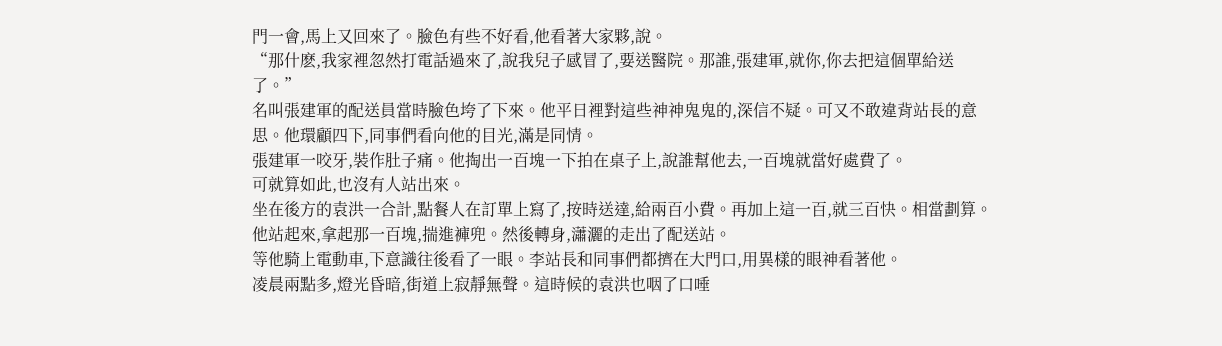門一會,馬上又回來了。臉色有些不好看,他看著大家夥,說。
“那什麽,我家裡忽然打電話過來了,說我兒子感冒了,要送醫院。那誰,張建軍,就你,你去把這個單給送了。”
名叫張建軍的配送員當時臉色垮了下來。他平日裡對這些神神鬼鬼的,深信不疑。可又不敢違背站長的意思。他環顧四下,同事們看向他的目光,滿是同情。
張建軍一咬牙,裝作肚子痛。他掏出一百塊一下拍在桌子上,說誰幫他去,一百塊就當好處費了。
可就算如此,也沒有人站出來。
坐在後方的袁洪一合計,點餐人在訂單上寫了,按時送達,給兩百小費。再加上這一百,就三百快。相當劃算。
他站起來,拿起那一百塊,揣進褲兜。然後轉身,瀟灑的走出了配送站。
等他騎上電動車,下意識往後看了一眼。李站長和同事們都擠在大門口,用異樣的眼神看著他。
凌晨兩點多,燈光昏暗,街道上寂靜無聲。這時候的袁洪也咽了口唾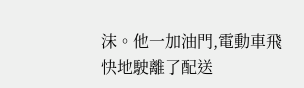沫。他一加油門,電動車飛快地駛離了配送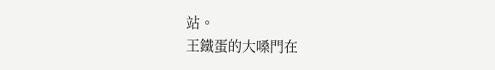站。
王鐵蛋的大嗓門在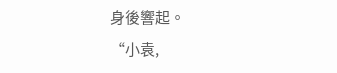身後響起。
“小袁,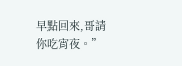早點回來,哥請你吃宵夜。”